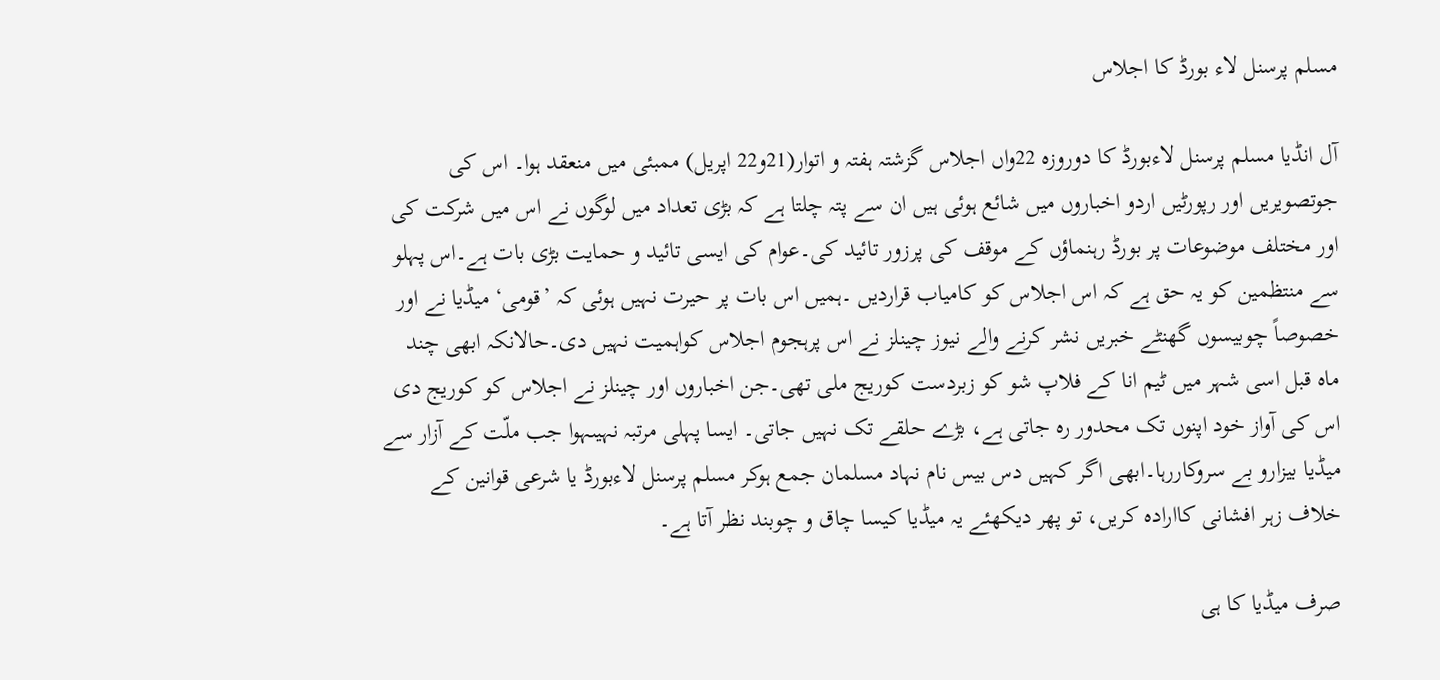مسلم پرسنل لاء بورڈ کا اجلاس

آل انڈیا مسلم پرسنل لاءبورڈ کا دوروزہ 22واں اجلاس گزشتہ ہفتہ و اتوار(21و22 اپریل) ممبئی میں منعقد ہوا۔ اس کی جوتصویریں اور رپورٹیں اردو اخباروں میں شائع ہوئی ہیں ان سے پتہ چلتا ہے کہ بڑی تعداد میں لوگوں نے اس میں شرکت کی اور مختلف موضوعات پر بورڈ رہنماؤں کے موقف کی پرزور تائید کی۔عوام کی ایسی تائید و حمایت بڑی بات ہے۔اس پہلو سے منتظمین کو یہ حق ہے کہ اس اجلاس کو کامیاب قراردیں ۔ہمیں اس بات پر حیرت نہیں ہوئی کہ ’قومی‘ میڈیا نے اور خصوصاً چوبیسوں گھنٹے خبریں نشر کرنے والے نیوز چینلز نے اس پرہجوم اجلاس کواہمیت نہیں دی۔حالانکہ ابھی چند ماہ قبل اسی شہر میں ٹیم انا کے فلاپ شو کو زبردست کوریج ملی تھی۔جن اخباروں اور چینلز نے اجلاس کو کوریج دی اس کی آواز خود اپنوں تک محدور رہ جاتی ہے، بڑے حلقے تک نہیں جاتی۔ ایسا پہلی مرتبہ نہیںہوا جب ملّت کے آزار سے میڈیا بیزارو بے سروکاررہا۔ابھی اگر کہیں دس بیس نام نہاد مسلمان جمع ہوکر مسلم پرسنل لاءبورڈ یا شرعی قوانین کے خلاف زہر افشانی کاارادہ کریں، تو پھر دیکھئے یہ میڈیا کیسا چاق و چوبند نظر آتا ہے۔

صرف میڈیا کا ہی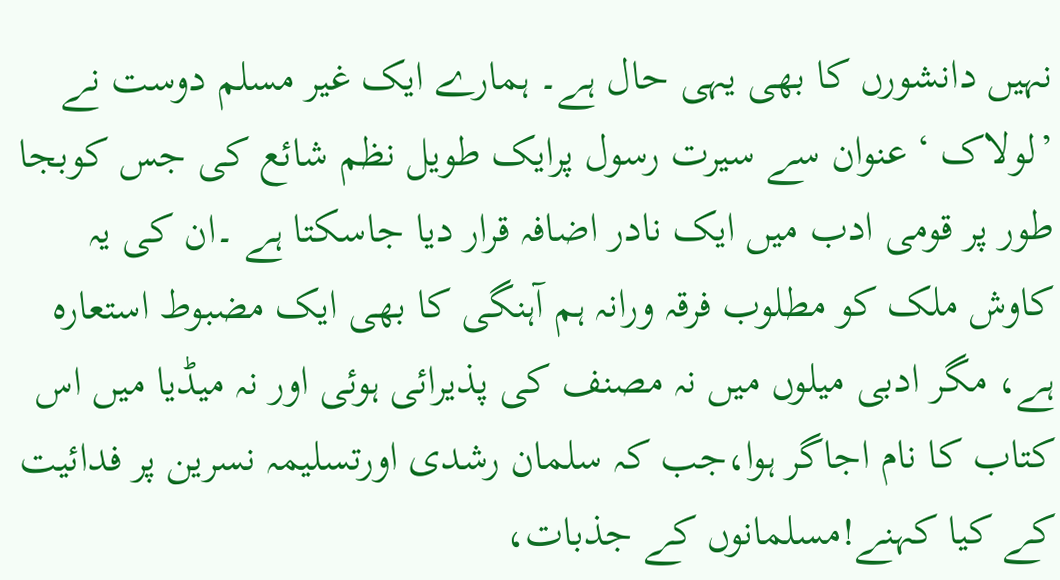نہیں دانشورں کا بھی یہی حال ہے۔ ہمارے ایک غیر مسلم دوست نے ’لولاک ‘ عنوان سے سیرت رسول پرایک طویل نظم شائع کی جس کوبجا طور پر قومی ادب میں ایک نادر اضافہ قرار دیا جاسکتا ہے ۔ان کی یہ کاوش ملک کو مطلوب فرقہ ورانہ ہم آہنگی کا بھی ایک مضبوط استعارہ ہے، مگر ادبی میلوں میں نہ مصنف کی پذیرائی ہوئی اور نہ میڈیا میں اس کتاب کا نام اجاگر ہوا،جب کہ سلمان رشدی اورتسلیمہ نسرین پر فدائیت کے کیا کہنے!مسلمانوں کے جذبات،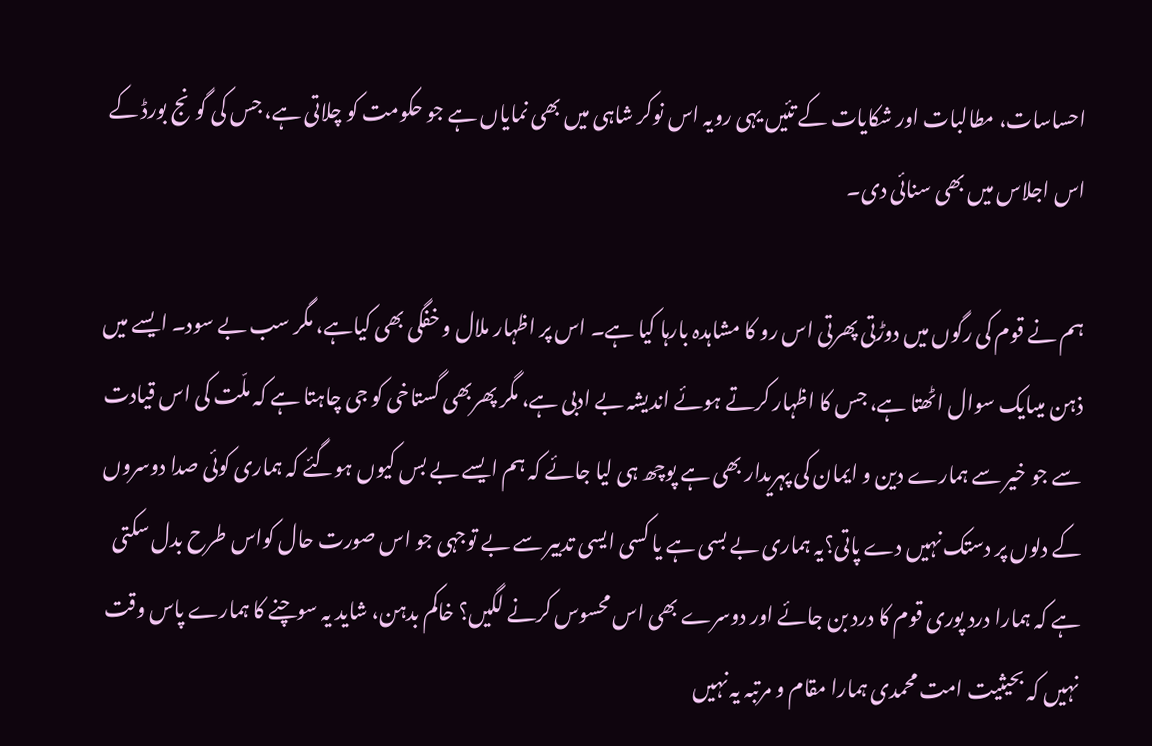احساسات، مطالبات اور شکایات کے تئیں یہی رویہ اس نوکر شاہی میں بھی نمایاں ہے جو حکومت کو چلاتی ہے، جس کی گونج بورڈ کے اس اجلاس میں بھی سنائی دی۔

ہم نے قوم کی رگوں میں دوڑتی پھرتی اس رو کا مشاہدہ بارہا کیا ہے۔ اس پر اظہار ملال و خفگی بھی کیاہے، مگر سب بے سود۔ ایسے میں ذہن میںایک سوال اٹھتا ہے، جس کا اظہار کرتے ہوئے اندیشہ بے ادبی ہے، مگر پھربھی گستاخی کو جی چاہتا ہے کہ ملّت کی اس قیادت سے جو خیر سے ہمارے دین و ایمان کی پہریدار بھی ہے پوچھ ہی لیا جائے کہ ہم ایسے بے بس کیوں ہوگئے کہ ہماری کوئی صدا دوسروں کے دلوں پر دستک نہیں دے پاتی؟یہ ہماری بے بسی ہے یا کسی ایسی تدبیر سے بے توجہی جو اس صورت حال کواس طرح بدل سکتی ہے کہ ہمارا درد پوری قوم کا درد بن جائے اور دوسرے بھی اس محسوس کرنے لگیں؟ خاکم بدہن، شاید یہ سوچنے کا ہمارے پاس وقت نہیں کہ بحیثیت امت محمدی ہمارا مقام و مرتبہ یہ نہیں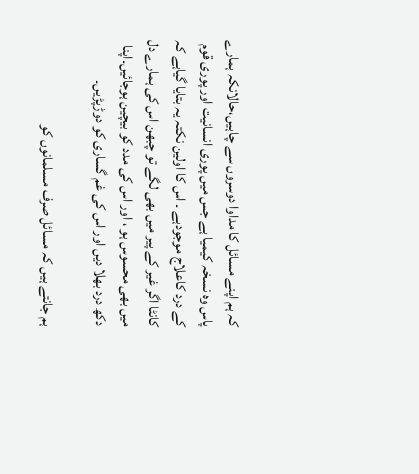کہ ہم اپنے مسائل کا مداوا دوسروں سے چاہیں،حالانکہ ہمارے پاس وہ نسخہ کیمیا ہے جس میں پوری انسانیت اور پوری قوم کے درد کاعلاج موجودہے ۔ اس کا اولین نکتہ یہ بتایا گیاہے کہ کانٹا اگر غیر کے پیر میں بھی لگے تو چبھن اس کی ہمارے دل میں بھی محسوس ہو ، اور اس کی مدد کو بیچین ہوجائیں۔اپنا دکھ درد بھلا دیں اور اس کی غم گساری کو دوڑپڑیں۔

ہم جانتے ہیں کہ مسائل صرف مسلمانوں کو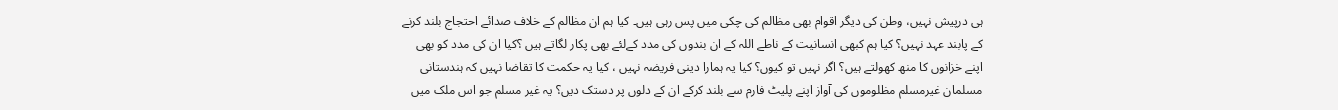ہی درپیش نہیں، وطن کی دیگر اقوام بھی مظالم کی چکی میں پس رہی ہیں۔ کیا ہم ان مظالم کے خلاف صدائے احتجاج بلند کرنے کے پابند عہد نہیں؟ کیا ہم کبھی انسانیت کے ناطے اللہ کے ان بندوں کی مدد کےلئے بھی پکار لگاتے ہیں ؟کیا ان کی مدد کو بھی اپنے خزانوں کا منھ کھولتے ہیں؟ اگر نہیں تو کیوں؟ کیا یہ ہمارا دینی فریضہ نہیں ، کیا یہ حکمت کا تقاضا نہیں کہ ہندستانی مسلمان غیرمسلم مظلوموں کی آواز اپنے پلیٹ فارم سے بلند کرکے ان کے دلوں پر دستک دیں؟ یہ غیر مسلم جو اس ملک میں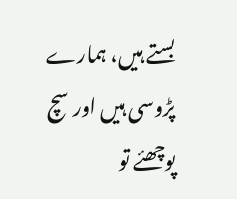بستے ہیں، ہمارے پڑوسی ہیں اور سچ پوچھئے تو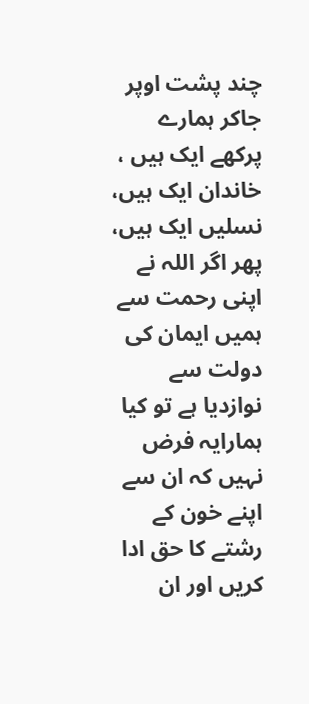چند پشت اوپر جاکر ہمارے پرکھے ایک ہیں ، خاندان ایک ہیں، نسلیں ایک ہیں، پھر اگر اللہ نے اپنی رحمت سے ہمیں ایمان کی دولت سے نوازدیا ہے تو کیا ہمارایہ فرض نہیں کہ ان سے اپنے خون کے رشتے کا حق ادا کریں اور ان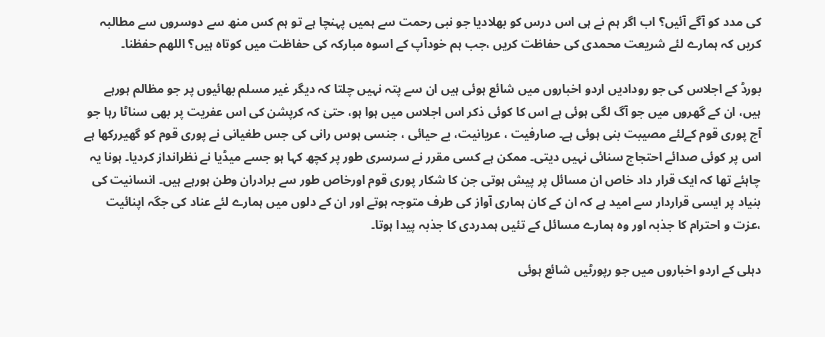کی مدد کو آگے آئیں؟ اب اگر ہم نے ہی اس درس کو بھلادیا جو نبی رحمت سے ہمیں پہنچا ہے تو ہم کس منھ سے دوسروں سے مطالبہ کریں کہ ہمارے لئے شریعت محمدی کی حفاظت کریں ،جب ہم خودآپ کے اسوہ مبارکہ کی حفاظت میں کوتاہ ہیں؟ اللھم حفظنا۔

بورڈ کے اجلاس کی جو رودادیں اردو اخباروں میں شائع ہوئی ہیں ان سے پتہ نہیں چلتا کہ دیگر غیر مسلم بھائیوں پر جو مظالم ہورہے ہیں، ان کے گھروں میں جو آگ لگی ہوئی ہے اس کا کوئی ذکر اس اجلاس میں ہوا ہو، حتیٰ کہ کرپشن کی اس عفریت پر بھی سناٹا رہا جو آج پوری قوم کےلئے مصیبت بنی ہوئی ہے۔ صارفیت ، عریانیت، بے حیائی ، جنسی ہوس رانی کی جس طغیانی نے پوری قوم کو گھیررکھا ہے اس پر کوئی صدائے احتجاج سنائی نہیں دیتی۔ ممکن ہے کسی مقرر نے سرسری طور پر کچھ کہا ہو جسے میڈیا نے نظرانداز کردیا۔ ہونا یہ چاہئے تھا کہ ایک قرار داد خاص ان مسائل پر پیش ہوتی جن کا شکار پوری قوم اورخاص طور سے برادران وطن ہورہے ہیں۔ انسانیت کی بنیاد پر ایسی قراردار سے امید ہے کہ ان کے کان ہماری آواز کی طرف متوجہ ہوتے اور ان کے دلوں میں ہمارے لئے عناد کی جگہ اپنائیت ،عزت و احترام کا جذبہ اور وہ ہمارے مسائل کے تئیں ہمدردی کا جذبہ پیدا ہوتا۔

دہلی کے اردو اخباروں میں جو رپورٹیں شائع ہوئی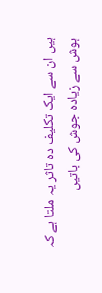ہیں ان سے ایک تکلیف دہ تاثر یہ ملتا ہے کہ ہوش سے زیادہ جوش کی باتیں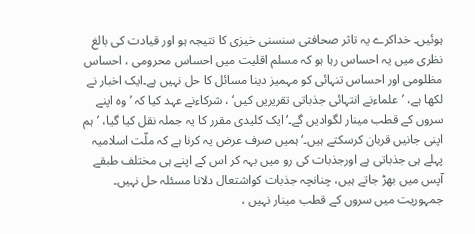ہوئیں۔ خداکرے یہ تاثر صحافتی سنسنی خیزی کا نتیجہ ہو اور قیادت کی بالغ نظری میں یہ احساس رہا ہو کہ مسلم اقلیت میں احساس محرومی ، احساس مظلومی اور احساس تنہائی کو مہمیز دینا مسائل کا حل نہیں ہے۔ایک اخبار نے لکھا ہے، ’علماءنے انتہائی جذباتی تقریریں کیں‘ ، شرکاءنے عہد کیا کہ ’وہ اپنے سروں کے قطب مینار لگوادیں گے۔‘ایک کلیدی مقرر کا یہ جملہ نقل کیا گیا، ’ہم اپنی جانیں قربان کرسکتے ہیں۔‘ہمیں صرف عرض یہ کرنا ہے کہ ملّت اسلامیہ پہلے ہی جذباتی ہے اورجذبات کی رو میں بہہ کر اس کے اپنے ہی مختلف طبقے آپس میں بھڑ جاتے ہیں، چنانچہ جذبات کواشتعال دلانا مسئلہ حل نہیں۔ جمہوریت میں سروں کے قطب مینار نہیں ،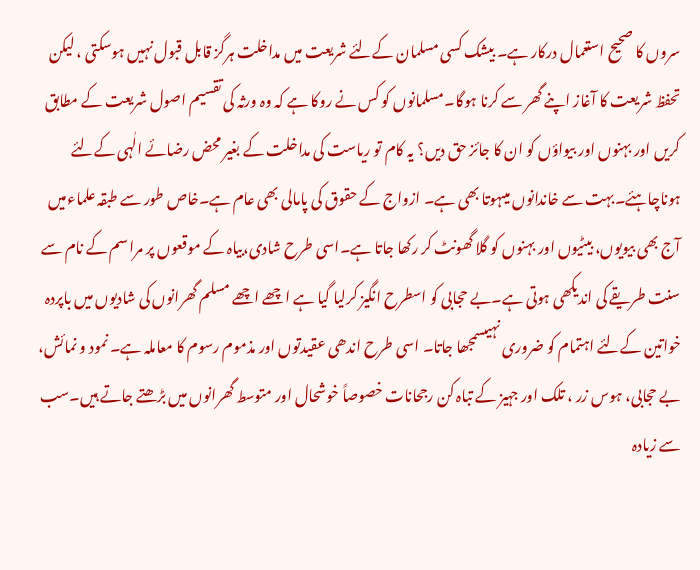سروں کا صحیح استعمال درکار ہے۔ بیشک کسی مسلمان کےلئے شریعت میں مداخلت ہرگز قابل قبول نہیں ہوسکتی ، لیکن تحفظ شریعت کا آغاز اپنے گھر سے کرنا ہوگا۔مسلمانوں کو کس نے روکا ہے کہ وہ ورثہ کی تقسیم اصول شریعت کے مطابق کریں اور بہنوں اور بیواؤں کو ان کا جائز حق دیں؟ یہ کام تو ریاست کی مداخلت کے بغیر محض رضائے الٰہی کےلئے ہوناچاہئے۔بہت سے خاندانوں میںہوتا بھی ہے۔ ازواج کے حقوق کی پامالی بھی عام ہے۔خاص طور سے طبقہ علماءمیں آج بھی بیویوں، بیٹیوں اور بہنوں کو گلا گھونٹ کر رکھا جاتا ہے۔اسی طرح شادی،بیاہ کے موقعوں پر مراسم کے نام سے سنت طریقے کی اندیکھی ہوتی ہے۔بے حجابی کو اسطرح انگیز کرلیا گیا ہے اچھے اچھے مسلم گھرانوں کی شادیوں میں باپردہ خواتین کےلئے اہتمام کو ضروری نہیںسمجھا جاتا۔ اسی طرح اندھی عقیدتوں اور مذموم رسوم کا معاملہ ہے۔ نمود و نمائش، بے حجابی، ہوس زر ، تلک اور جہیز کے تباہ کن رجحانات خصوصاً خوشحال اور متوسط گھرانوں میں بڑھتے جاتے ہیں۔سب سے زیادہ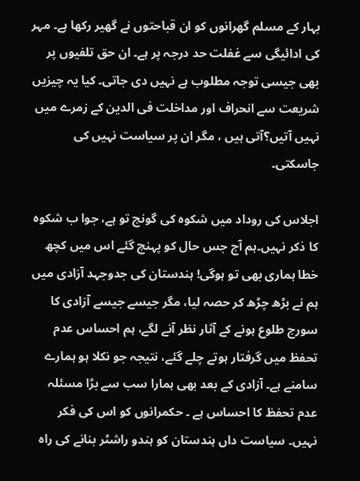بہار کے مسلم گھرانوں کو ان قباحتوں نے گھیر رکھا ہے۔ مہر کی ادائیگی سے غفلت حد درجہ پر ہے۔ ان حق تلفیوں پر بھی جیسی توجہ مطلوب ہے نہیں دی جاتی۔ کیا یہ چیزیں شریعت سے انحراف اور مداخلت فی الدین کے زمرے میں نہیں آتیں؟آتی ہیں ، مگر ان پر سیاست نہیں کی جاسکتی۔

اجلاس کی روداد میں شکوہ کی گونج تو ہے، جوا ب شکوہ کا ذکر نہیں۔ہم آج جس حال کو پہنچ گئے اس میں کچھ خطا ہماری بھی تو ہوگی! ہندستان کی جدوجہد آزادی میں ہم نے بڑھ چڑھ کر حصہ لیا، مگر جیسے جیسے آزادی کا سورج طلوع ہونے کے آثار نظر آنے لگے، ہم احساس عدم تحفظ میں گرفتار ہوتے چلے گئے، نتیجہ جو نکلا ہو ہمارے سامنے ہے۔ آزادی کے بعد بھی ہمارا سب سے بڑا مسئلہ عدم تحفظ کا احساس ہے ۔ حکمرانوں کو اس کی فکر نہیں۔ سیاست داں ہندستان کو ہندو راشٹر بنانے کی راہ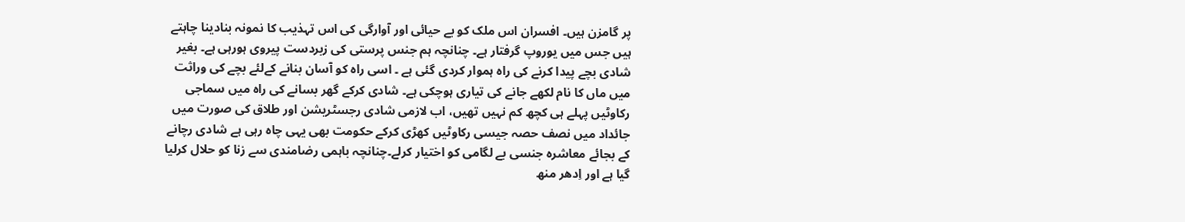پر گامزن ہیں۔ افسران اس ملک کو بے حیائی اور آوارگی کی اس تہذیب کا نمونہ بنادینا چاہتے ہیں جس میں یوروپ گرفتار ہے۔ چنانچہ ہم جنس پرستی کی زبردست پیروی ہورہی ہے۔ بغیر شادی بچے پیدا کرنے کی راہ ہموار کردی گئی ہے ۔ اسی راہ کو آسان بنانے کےلئے بچے کی وراثت میں ماں کا نام لکھے جانے کی تیاری ہوچکی ہے۔ شادی کرکے گھر بسانے کی راہ میں سماجی رکاوٹیں پہلے ہی کچھ کم نہیں تھیں، اب لازمی شادی رجسٹریشن اور طلاق کی صورت میں جائداد میں نصف حصہ جیسی رکاوٹیں کھڑی کرکے حکومت بھی یہی چاہ رہی ہے شادی رچانے کے بجائے معاشرہ جنسی بے لگامی کو اختیار کرلے۔چنانچہ باہمی رضامندی سے زنا کو حلال کرلیا گیا ہے اور اِدھر منھ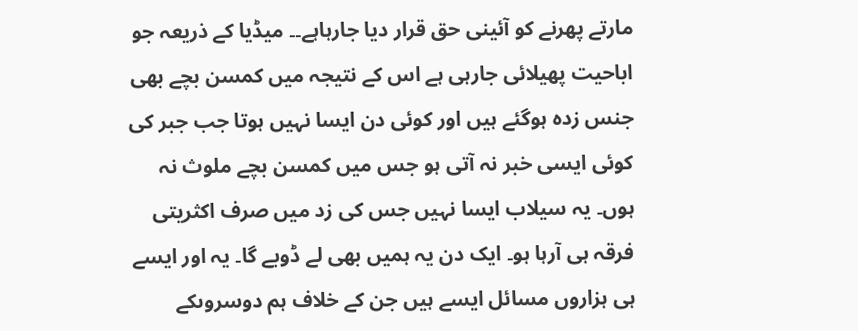مارتے پھرنے کو آئینی حق قرار دیا جارہاہے۔۔ میڈیا کے ذریعہ جو اباحیت پھیلائی جارہی ہے اس کے نتیجہ میں کمسن بچے بھی جنس زدہ ہوگئے ہیں اور کوئی دن ایسا نہیں ہوتا جب جبر کی کوئی ایسی خبر نہ آتی ہو جس میں کمسن بچے ملوث نہ ہوں۔ یہ سیلاب ایسا نہیں جس کی زد میں صرف اکثریتی فرقہ ہی آرہا ہو۔ ایک دن یہ ہمیں بھی لے ڈوبے گا۔ یہ اور ایسے ہی ہزاروں مسائل ایسے ہیں جن کے خلاف ہم دوسروںکے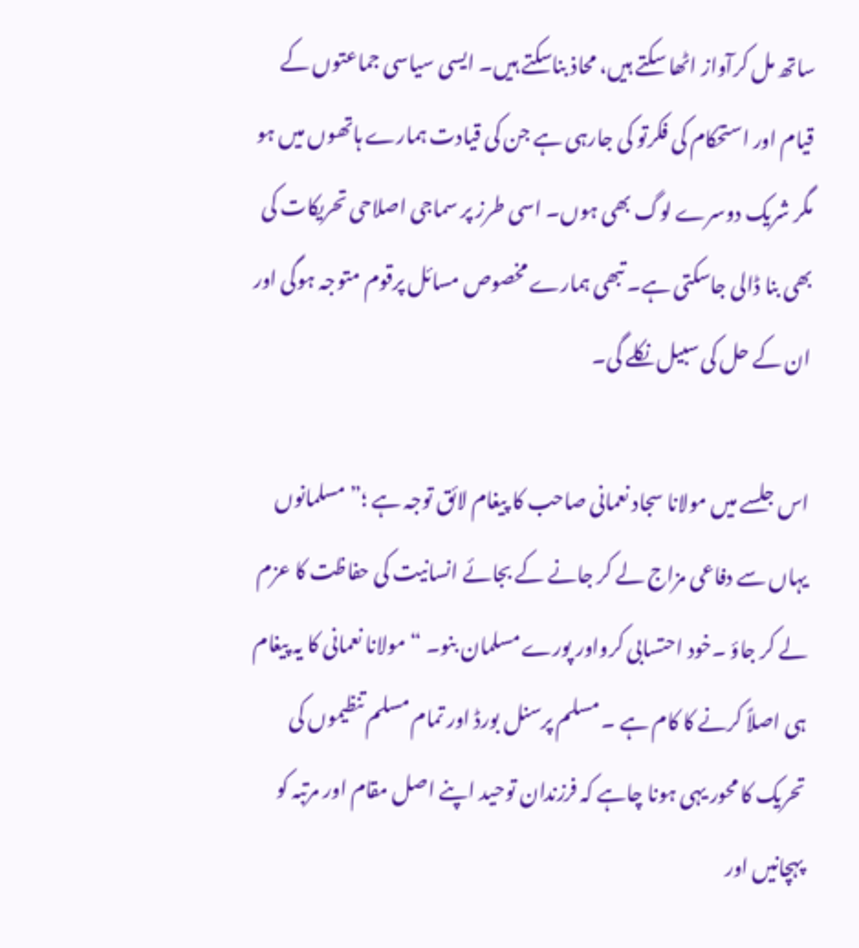ساتھ مل کرآواز اٹھا سکتے ہیں، محاذ بناسکتے ہیں۔ ایسی سیاسی جماعتوں کے قیام اور استحکام کی فکرتو کی جارہی ہے جن کی قیادت ہمارے ہاتھوں میں ہو مگر شریک دوسرے لوگ بھی ہوں۔ اسی طرز پر سماجی اصلاحی تحریکات کی بھی بنا ڈالی جاسکتی ہے۔ تبھی ہمارے مخصوص مسائل پرقوم متوجہ ہوگی اور ان کے حل کی سبیل نکلے گی۔

اس جلسے میں مولانا سجاد نعمانی صاحب کا پیغام لائق توجہ ہے ؛” مسلمانوں یہاں سے دفاعی مزاج لے کر جانے کے بجائے انسانیت کی حفاظت کا عزم لے کر جاؤ ۔خود احتسابی کرواور پورے مسلمان بنو۔ “مولانا نعمانی کا یہ پیغام ہی اصلاً کرنے کا کام ہے ۔ مسلم پرسنل بورڈ اور تمام مسلم تنظیموں کی تحریک کا محور یہی ہونا چاہے کہ فرزندان توحید اپنے اصل مقام اور مرتبہ کو پہچانیں اور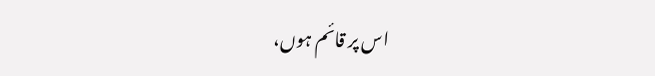اس پر قائم ہوں،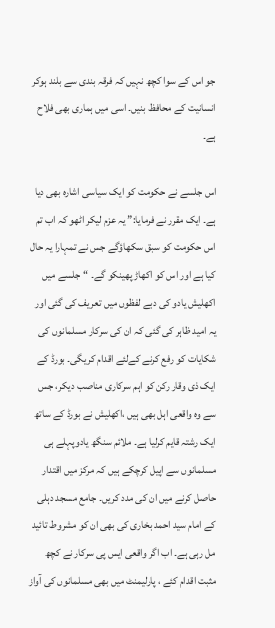جو اس کے سوا کچھ نہیں کہ فرقہ بندی سے بلند ہوکر انسانیت کے محافظ بنیں۔ اسی میں ہماری بھی فلاح ہے۔

اس جلسے نے حکومت کو ایک سیاسی اشارہ بھی دیا ہے۔ ایک مقرر نے فرمایا:” یہ عزم لیکر اٹھو کہ اب تم اس حکومت کو سبق سکھاؤگے جس نے تمہارا یہ حال کیا ہے اور اس کو اکھاڑ پھینکو گے۔ “جلسے میں اکھلیش یادو کی دبے لفظوں میں تعریف کی گئی اور یہ امید ظاہر کی گئی کہ ان کی سرکار مسلمانوں کی شکایات کو رفع کرنے کےلئے اقدام کریگی۔ بورڈ کے ایک ذی وقار رکن کو اہم سرکاری مناصب دیکر، جس سے وہ واقعی اہل بھی ہیں ،اکھلیش نے بورڈ کے ساتھ ایک رشتہ قایم کرلیا ہے۔ ملائم سنگھ یادوپہلے ہی مسلمانوں سے اپیل کرچکے ہیں کہ مرکز میں اقتدار حاصل کرنے میں ان کی مدد کریں۔ جامع مسجد دہلی کے امام سید احمد بخاری کی بھی ان کو مشروط تائید مل رہی ہے۔ اب اگر واقعی ایس پی سرکار نے کچھ مثبت اقدام کئے ، پارلیمنٹ میں بھی مسلمانوں کی آواز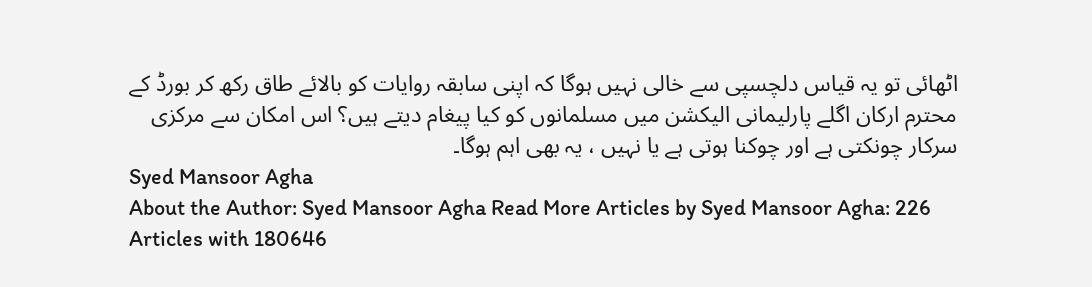اٹھائی تو یہ قیاس دلچسپی سے خالی نہیں ہوگا کہ اپنی سابقہ روایات کو بالائے طاق رکھ کر بورڈ کے محترم ارکان اگلے پارلیمانی الیکشن میں مسلمانوں کو کیا پیغام دیتے ہیں؟ اس امکان سے مرکزی سرکار چونکتی ہے اور چوکنا ہوتی ہے یا نہیں ، یہ بھی اہم ہوگا۔
Syed Mansoor Agha
About the Author: Syed Mansoor Agha Read More Articles by Syed Mansoor Agha: 226 Articles with 180646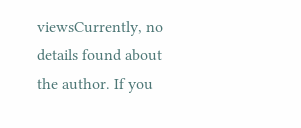viewsCurrently, no details found about the author. If you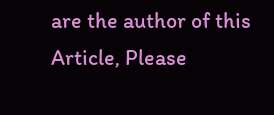are the author of this Article, Please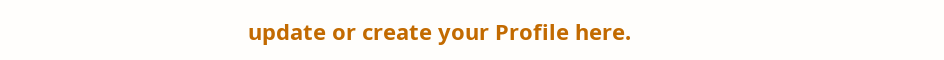update or create your Profile here.